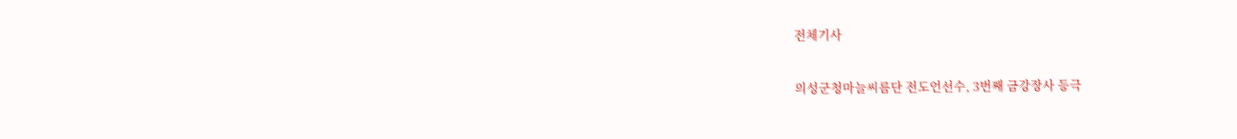전체기사

의성군청마늘씨름단 전도언선수, 3번째 금강장사 등극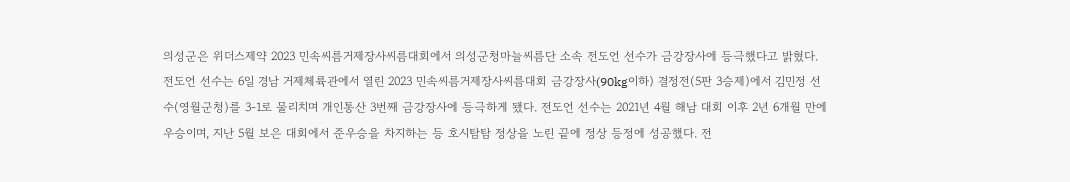의성군은 위더스제약 2023 민속씨름거제장사씨름대회에서 의성군청마늘씨름단 소속 전도언 선수가 금강장사에 등극했다고 밝혔다. 전도언 선수는 6일 경남 거제체륙관에서 열린 2023 민속씨름거제장사씨름대회 금강장사(90kg이하) 결정전(5판 3승제)에서 김민정 선수(영월군청)를 3-1로 물리치며 개인통산 3번째 금강장사에 등극하게 됐다. 전도언 선수는 2021년 4월 해남 대회 이후 2년 6개월 만에 우승이며, 지난 5월 보은 대회에서 준우승을 차지하는 등 호시탐탐 정상을 노린 끝에 정상 등정에 성공했다. 전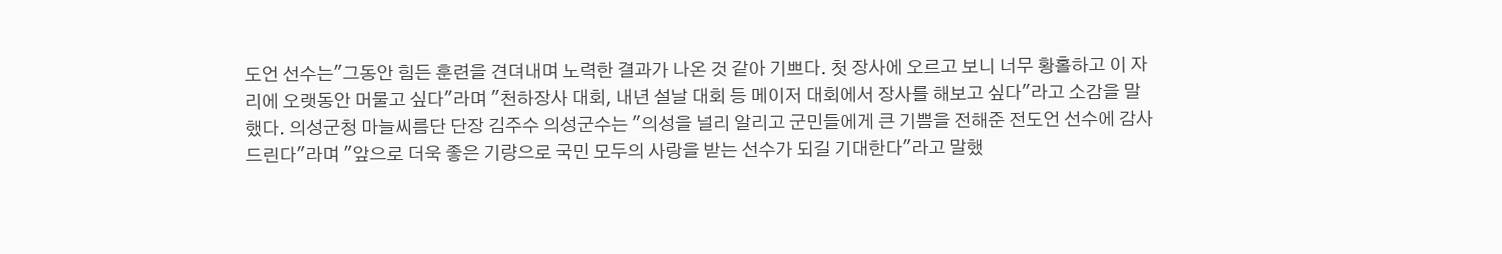도언 선수는"그동안 힘든 훈련을 견뎌내며 노력한 결과가 나온 것 같아 기쁘다. 첫 장사에 오르고 보니 너무 황홀하고 이 자리에 오랫동안 머물고 싶다"라며 "천하장사 대회, 내년 설날 대회 등 메이저 대회에서 장사를 해보고 싶다"라고 소감을 말했다. 의성군청 마늘씨름단 단장 김주수 의성군수는 "의성을 널리 알리고 군민들에게 큰 기쁨을 전해준 전도언 선수에 감사드린다"라며 "앞으로 더욱 좋은 기량으로 국민 모두의 사랑을 받는 선수가 되길 기대한다"라고 말했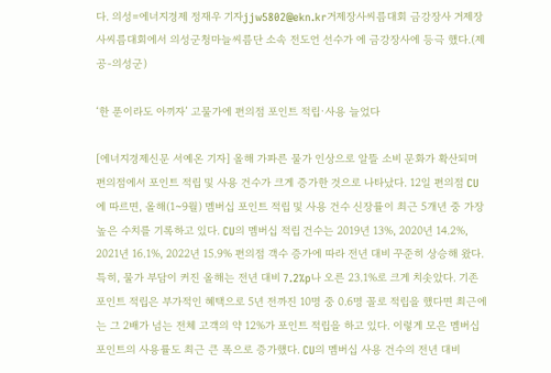다. 의성=에너지경제 정재우 기자jjw5802@ekn.kr거제장사씨름대회 금강장사 거제장사씨름대회에서 의성군청마늘씨름단 소속 전도언 선수가 에 금강장사에 등극 했다.(제공-의성군)

‘한 푼이라도 아끼자’ 고물가에 편의점 포인트 적립·사용 늘었다

[에너지경제신문 서예온 기자] 올해 가파른 물가 인상으로 알뜰 소비 문화가 확산되며 편의점에서 포인트 적립 및 사용 건수가 크게 증가한 것으로 나타났다. 12일 편의점 CU에 따르면, 올해(1~9월) 멤버십 포인트 적립 및 사용 건수 신장률이 최근 5개년 중 가장 높은 수치를 기록하고 있다. CU의 멤버십 적립 건수는 2019년 13%, 2020년 14.2%, 2021년 16.1%, 2022년 15.9% 편의점 객수 증가에 따라 전년 대비 꾸준히 상승해 왔다. 특히, 물가 부담이 커진 올해는 전년 대비 7.2%p나 오른 23.1%로 크게 치솟았다. 기존 포인트 적립은 부가적인 혜택으로 5년 전까진 10명 중 0.6명 꼴로 적립을 했다면 최근에는 그 2배가 넘는 전체 고객의 약 12%가 포인트 적립을 하고 있다. 이렇게 모은 멤버십 포인트의 사용률도 최근 큰 폭으로 증가했다. CU의 멤버십 사용 건수의 전년 대비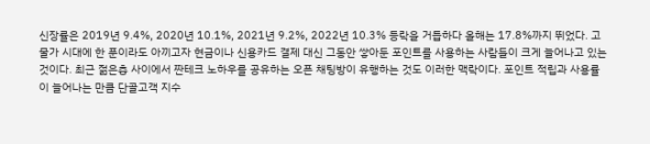신장률은 2019년 9.4%, 2020년 10.1%, 2021년 9.2%, 2022년 10.3% 등락을 거듭하다 올해는 17.8%까지 뛰었다. 고물가 시대에 한 푼이라도 아끼고자 현금이나 신용카드 결제 대신 그동안 쌓아둔 포인트를 사용하는 사람들이 크게 늘어나고 있는 것이다. 최근 젊은층 사이에서 짠테크 노하우를 공유하는 오픈 채팅방이 유행하는 것도 이러한 맥락이다. 포인트 적립과 사용률이 늘어나는 만큼 단골고객 지수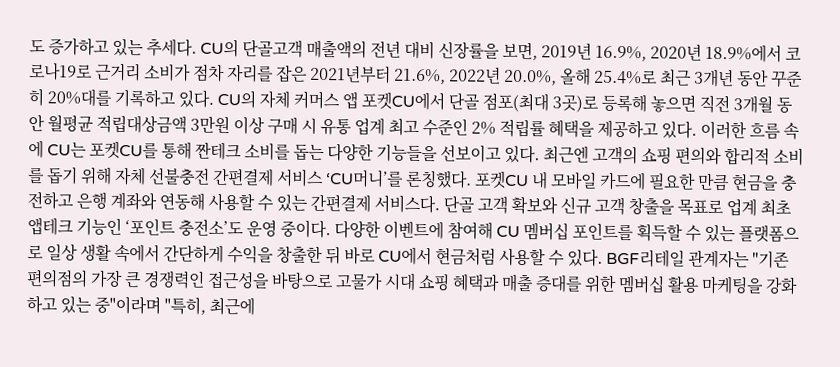도 증가하고 있는 추세다. CU의 단골고객 매출액의 전년 대비 신장률을 보면, 2019년 16.9%, 2020년 18.9%에서 코로나19로 근거리 소비가 점차 자리를 잡은 2021년부터 21.6%, 2022년 20.0%, 올해 25.4%로 최근 3개년 동안 꾸준히 20%대를 기록하고 있다. CU의 자체 커머스 앱 포켓CU에서 단골 점포(최대 3곳)로 등록해 놓으면 직전 3개월 동안 월평균 적립대상금액 3만원 이상 구매 시 유통 업계 최고 수준인 2% 적립률 혜택을 제공하고 있다. 이러한 흐름 속에 CU는 포켓CU를 통해 짠테크 소비를 돕는 다양한 기능들을 선보이고 있다. 최근엔 고객의 쇼핑 편의와 합리적 소비를 돕기 위해 자체 선불충전 간편결제 서비스 ‘CU머니’를 론칭했다. 포켓CU 내 모바일 카드에 필요한 만큼 현금을 충전하고 은행 계좌와 연동해 사용할 수 있는 간편결제 서비스다. 단골 고객 확보와 신규 고객 창출을 목표로 업계 최초 앱테크 기능인 ‘포인트 충전소’도 운영 중이다. 다양한 이벤트에 참여해 CU 멤버십 포인트를 획득할 수 있는 플랫폼으로 일상 생활 속에서 간단하게 수익을 창출한 뒤 바로 CU에서 현금처럼 사용할 수 있다. BGF리테일 관계자는 "기존 편의점의 가장 큰 경쟁력인 접근성을 바탕으로 고물가 시대 쇼핑 혜택과 매출 증대를 위한 멤버십 활용 마케팅을 강화하고 있는 중"이라며 "특히, 최근에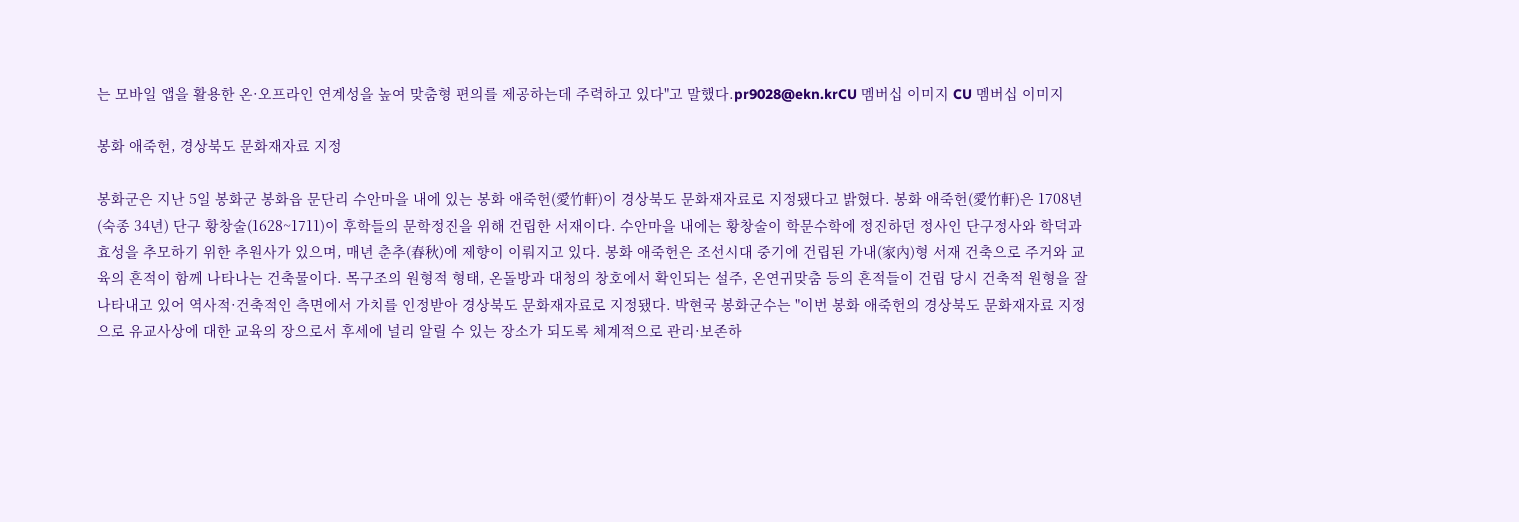는 모바일 앱을 활용한 온·오프라인 연계성을 높여 맞춤형 편의를 제공하는데 주력하고 있다"고 말했다.pr9028@ekn.krCU 멤버십 이미지 CU 멤버십 이미지

봉화 애죽헌, 경상북도 문화재자료 지정

봉화군은 지난 5일 봉화군 봉화읍 문단리 수안마을 내에 있는 봉화 애죽헌(愛竹軒)이 경상북도 문화재자료로 지정됐다고 밝혔다. 봉화 애죽헌(愛竹軒)은 1708년(숙종 34년) 단구 황창술(1628~1711)이 후학들의 문학정진을 위해 건립한 서재이다. 수안마을 내에는 황창술이 학문수학에 정진하던 정사인 단구정사와 학덕과 효성을 추모하기 위한 추원사가 있으며, 매년 춘추(春秋)에 제향이 이뤄지고 있다. 봉화 애죽헌은 조선시대 중기에 건립된 가내(家內)형 서재 건축으로 주거와 교육의 흔적이 함께 나타나는 건축물이다. 목구조의 원형적 형태, 온돌방과 대청의 창호에서 확인되는 설주, 온연귀맞춤 등의 흔적들이 건립 당시 건축적 원형을 잘 나타내고 있어 역사적·건축적인 측면에서 가치를 인정받아 경상북도 문화재자료로 지정됐다. 박현국 봉화군수는 "이번 봉화 애죽헌의 경상북도 문화재자료 지정으로 유교사상에 대한 교육의 장으로서 후세에 널리 알릴 수 있는 장소가 되도록 체계적으로 관리·보존하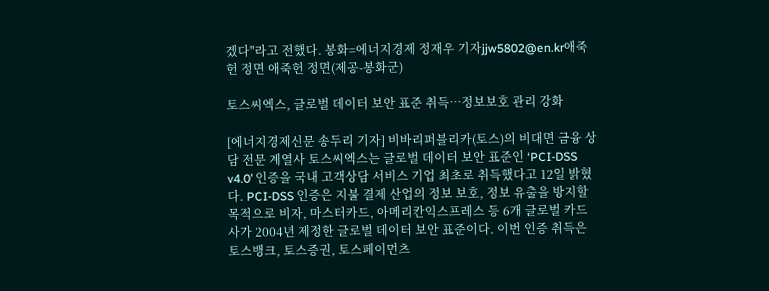겠다"라고 전했다. 봉화=에너지경제 정재우 기자jjw5802@en.kr애죽헌 정면 애죽헌 정면(제공-봉화군)

토스씨엑스, 글로벌 데이터 보안 표준 취득…정보보호 관리 강화

[에너지경제신문 송두리 기자] 비바리퍼블리카(토스)의 비대면 금융 상담 전문 계열사 토스씨엑스는 글로벌 데이터 보안 표준인 ‘PCI-DSS v4.0’ 인증을 국내 고객상담 서비스 기업 최초로 취득했다고 12일 밝혔다. PCI-DSS 인증은 지불 결제 산업의 정보 보호, 정보 유출을 방지할 목적으로 비자, 마스터카드, 아메리칸익스프레스 등 6개 글로벌 카드사가 2004년 제정한 글로벌 데이터 보안 표준이다. 이번 인증 취득은 토스뱅크, 토스증권, 토스페이먼츠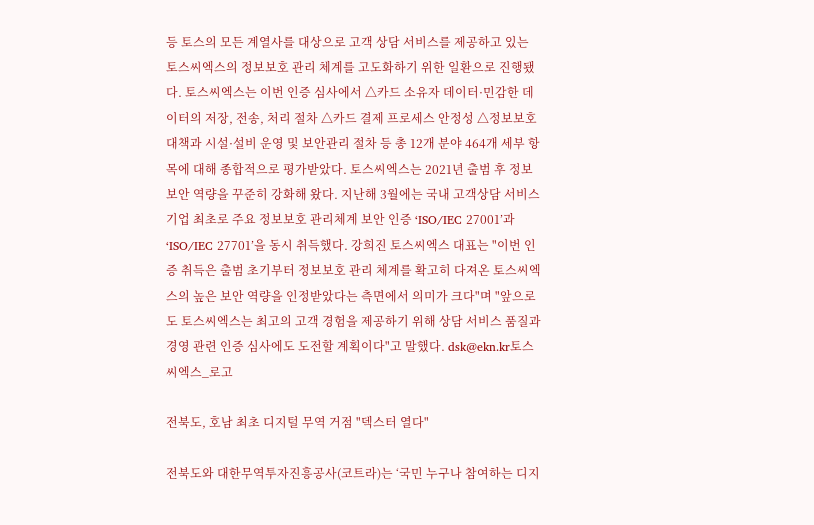등 토스의 모든 계열사를 대상으로 고객 상담 서비스를 제공하고 있는 토스씨엑스의 정보보호 관리 체계를 고도화하기 위한 일환으로 진행됐다. 토스씨엑스는 이번 인증 심사에서 △카드 소유자 데이터·민감한 데이터의 저장, 전송, 처리 절차 △카드 결제 프로세스 안정성 △정보보호 대책과 시설·설비 운영 및 보안관리 절차 등 총 12개 분야 464개 세부 항목에 대해 종합적으로 평가받았다. 토스씨엑스는 2021년 출범 후 정보 보안 역량을 꾸준히 강화해 왔다. 지난해 3월에는 국내 고객상담 서비스 기업 최초로 주요 정보보호 관리체계 보안 인증 ‘ISO/IEC 27001’과 ‘ISO/IEC 27701’을 동시 취득했다. 강희진 토스씨엑스 대표는 "이번 인증 취득은 출범 초기부터 정보보호 관리 체계를 확고히 다져온 토스씨엑스의 높은 보안 역량을 인정받았다는 측면에서 의미가 크다"며 "앞으로도 토스씨엑스는 최고의 고객 경험을 제공하기 위해 상담 서비스 품질과 경영 관련 인증 심사에도 도전할 계획이다"고 말했다. dsk@ekn.kr토스씨엑스_로고

전북도, 호남 최초 디지털 무역 거점 "덱스터 열다"

전북도와 대한무역투자진흥공사(코트라)는 ‘국민 누구나 참여하는 디지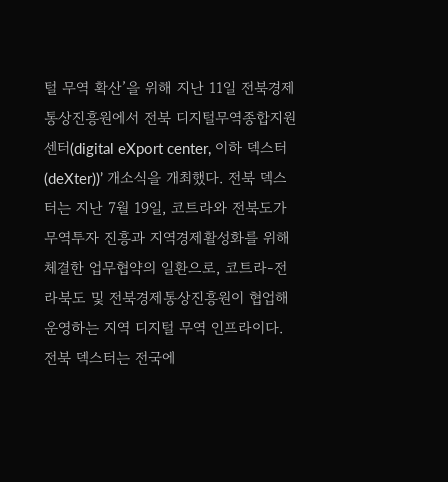털 무역 확산’을 위해 지난 11일 전북경제통상진흥원에서 전북 디지털무역종합지원센터(digital eXport center, 이하 덱스터(deXter))’ 개소식을 개최했다. 전북 덱스터는 지난 7월 19일, 코트라와 전북도가 무역투자 진흥과 지역경제활성화를 위해 체결한 업무협약의 일환으로, 코트라-전라북도 및 전북경제통상진흥원이 협업해 운영하는 지역 디지털 무역 인프라이다. 전북 덱스터는 전국에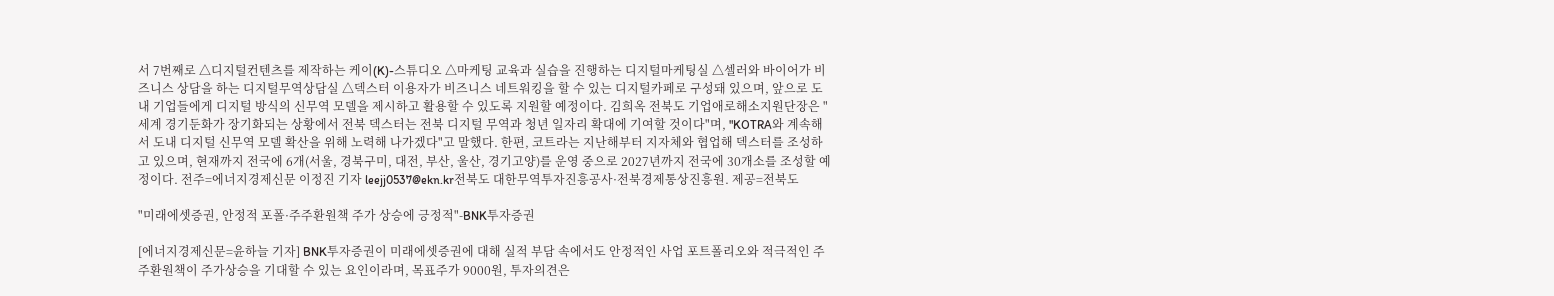서 7번째로 △디지털컨텐츠를 제작하는 케이(K)-스튜디오 △마케팅 교육과 실습을 진행하는 디지털마케팅실 △셀러와 바이어가 비즈니스 상담을 하는 디지털무역상담실 △덱스터 이용자가 비즈니스 네트워킹을 할 수 있는 디지털카페로 구성돼 있으며, 앞으로 도내 기업들에게 디지털 방식의 신무역 모델을 제시하고 활용할 수 있도록 지원할 예정이다. 김희옥 전북도 기업애로해소지원단장은 "세계 경기둔화가 장기화되는 상황에서 전북 덱스터는 전북 디지털 무역과 청년 일자리 확대에 기여할 것이다"며, "KOTRA와 계속해서 도내 디지털 신무역 모델 확산을 위해 노력해 나가겠다"고 말했다. 한편, 코트라는 지난해부터 지자체와 협업해 덱스터를 조성하고 있으며, 현재까지 전국에 6개(서울, 경북구미, 대전, 부산, 울산, 경기고양)를 운영 중으로 2027년까지 전국에 30개소를 조성할 예정이다. 전주=에너지경제신문 이정진 기자 leejj0537@ekn.kr전북도 대한무역투자진흥공사·전북경제통상진흥원. 제공=전북도

"미래에셋증권, 안정적 포폴·주주환원책 주가 상승에 긍정적"-BNK투자증권

[에너지경제신문=윤하늘 기자] BNK투자증권이 미래에셋증권에 대해 실적 부담 속에서도 안정적인 사업 포트폴리오와 적극적인 주주환원책이 주가상승을 기대할 수 있는 요인이라며, 목표주가 9000원, 투자의견은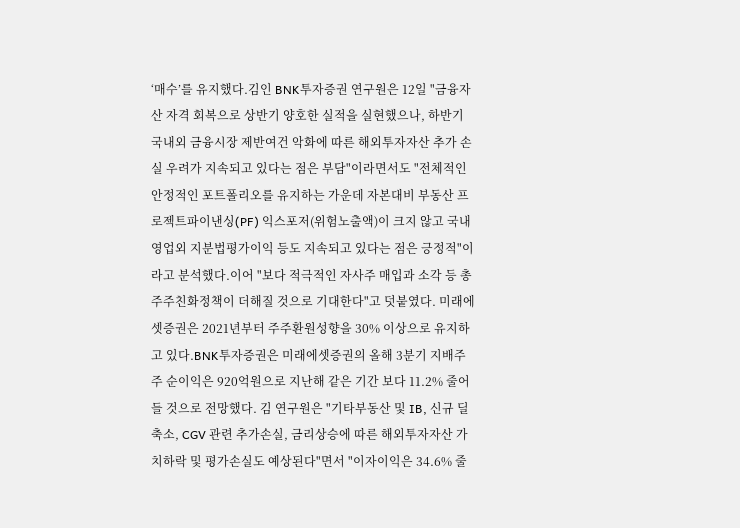‘매수’를 유지했다.김인 BNK투자증권 연구원은 12일 "금융자산 자격 회복으로 상반기 양호한 실적을 실현했으나, 하반기 국내외 금융시장 제반여건 악화에 따른 해외투자자산 추가 손실 우려가 지속되고 있다는 점은 부담"이라면서도 "전체적인 안정적인 포트폴리오를 유지하는 가운데 자본대비 부동산 프로젝트파이낸싱(PF) 익스포저(위험노출액)이 크지 않고 국내 영업외 지분법평가이익 등도 지속되고 있다는 점은 긍정적"이라고 분석했다.이어 "보다 적극적인 자사주 매입과 소각 등 총주주친화정책이 더해질 것으로 기대한다"고 덧붙였다. 미래에셋증권은 2021년부터 주주환원성향을 30% 이상으로 유지하고 있다.BNK투자증권은 미래에셋증권의 올해 3분기 지배주주 순이익은 920억원으로 지난해 같은 기간 보다 11.2% 줄어들 것으로 전망했다. 김 연구원은 "기타부동산 및 IB, 신규 딜 축소, CGV 관련 추가손실, 금리상승에 따른 해외투자자산 가치하락 및 평가손실도 예상된다"면서 "이자이익은 34.6% 줄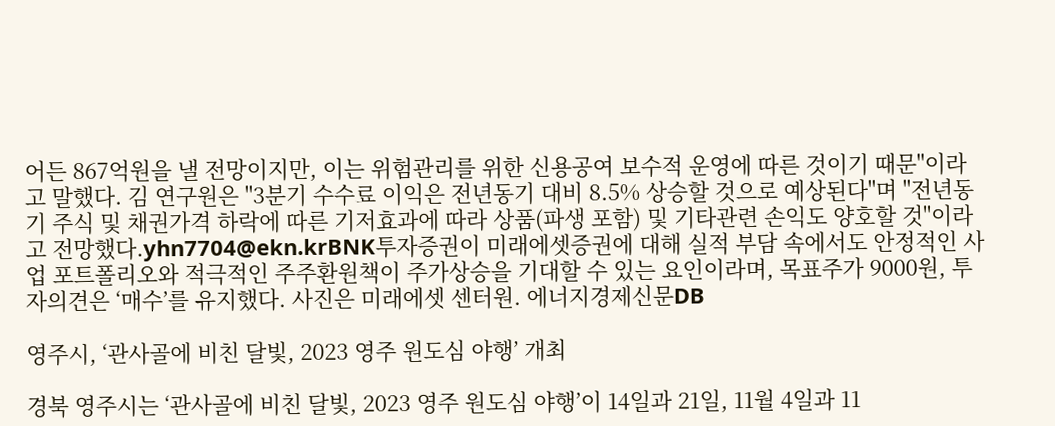어든 867억원을 낼 전망이지만, 이는 위험관리를 위한 신용공여 보수적 운영에 따른 것이기 때문"이라고 말했다. 김 연구원은 "3분기 수수료 이익은 전년동기 대비 8.5% 상승할 것으로 예상된다"며 "전년동기 주식 및 채권가격 하락에 따른 기저효과에 따라 상품(파생 포함) 및 기타관련 손익도 양호할 것"이라고 전망했다.yhn7704@ekn.krBNK투자증권이 미래에셋증권에 대해 실적 부담 속에서도 안정적인 사업 포트폴리오와 적극적인 주주환원책이 주가상승을 기대할 수 있는 요인이라며, 목표주가 9000원, 투자의견은 ‘매수’를 유지했다. 사진은 미래에셋 센터원. 에너지경제신문DB

영주시, ‘관사골에 비친 달빛, 2023 영주 원도심 야행’ 개최

경북 영주시는 ‘관사골에 비친 달빛, 2023 영주 원도심 야행’이 14일과 21일, 11월 4일과 11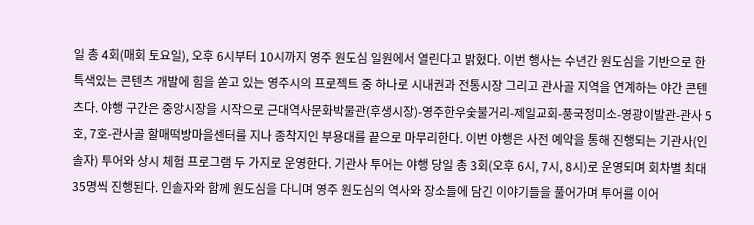일 총 4회(매회 토요일), 오후 6시부터 10시까지 영주 원도심 일원에서 열린다고 밝혔다. 이번 행사는 수년간 원도심을 기반으로 한 특색있는 콘텐츠 개발에 힘을 쏟고 있는 영주시의 프로젝트 중 하나로 시내권과 전통시장 그리고 관사골 지역을 연계하는 야간 콘텐츠다. 야행 구간은 중앙시장을 시작으로 근대역사문화박물관(후생시장)-영주한우숯불거리-제일교회-풍국정미소-영광이발관-관사 5호, 7호-관사골 할매떡방마을센터를 지나 종착지인 부용대를 끝으로 마무리한다. 이번 야행은 사전 예약을 통해 진행되는 기관사(인솔자) 투어와 상시 체험 프로그램 두 가지로 운영한다. 기관사 투어는 야행 당일 총 3회(오후 6시, 7시, 8시)로 운영되며 회차별 최대 35명씩 진행된다. 인솔자와 함께 원도심을 다니며 영주 원도심의 역사와 장소들에 담긴 이야기들을 풀어가며 투어를 이어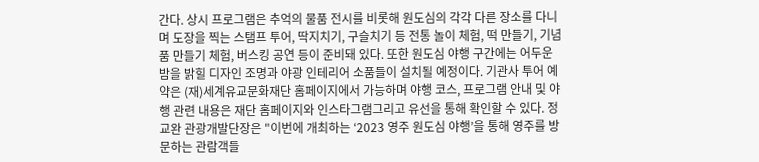간다. 상시 프로그램은 추억의 물품 전시를 비롯해 원도심의 각각 다른 장소를 다니며 도장을 찍는 스탬프 투어, 딱지치기, 구슬치기 등 전통 놀이 체험, 떡 만들기, 기념품 만들기 체험, 버스킹 공연 등이 준비돼 있다. 또한 원도심 야행 구간에는 어두운 밤을 밝힐 디자인 조명과 야광 인테리어 소품들이 설치될 예정이다. 기관사 투어 예약은 (재)세계유교문화재단 홈페이지에서 가능하며 야행 코스, 프로그램 안내 및 야행 관련 내용은 재단 홈페이지와 인스타그램그리고 유선을 통해 확인할 수 있다. 정교완 관광개발단장은 "이번에 개최하는 ‘2023 영주 원도심 야행’을 통해 영주를 방문하는 관람객들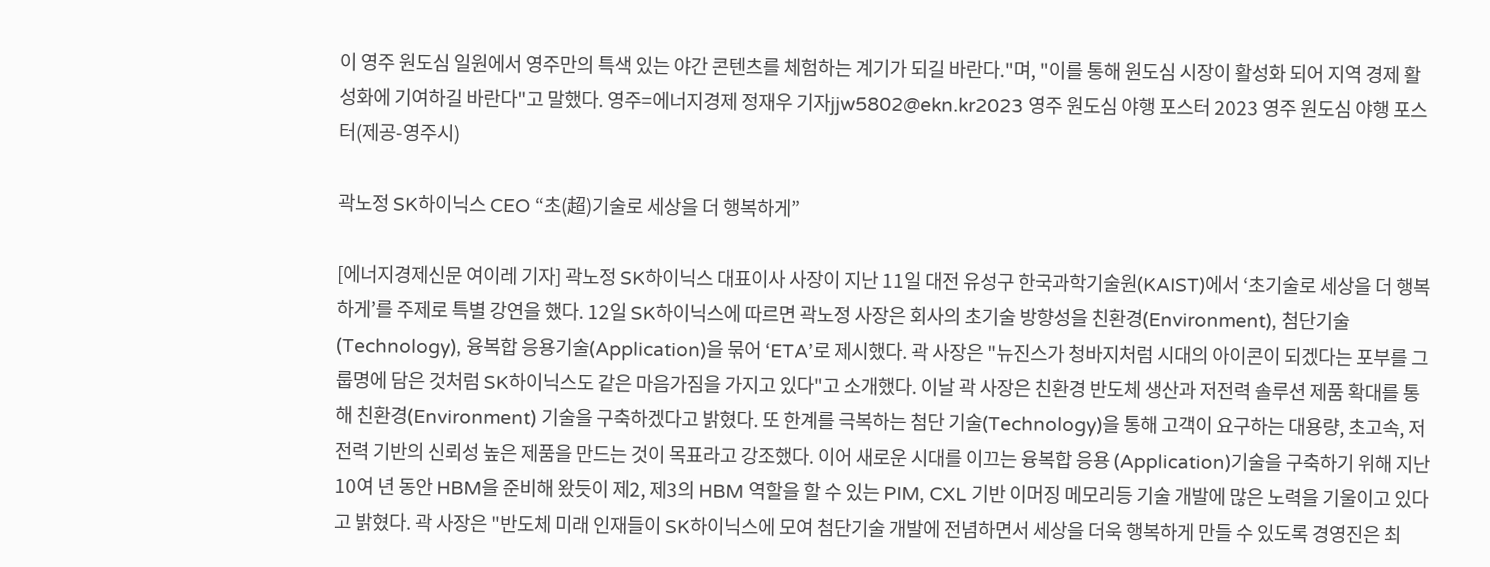이 영주 원도심 일원에서 영주만의 특색 있는 야간 콘텐츠를 체험하는 계기가 되길 바란다."며, "이를 통해 원도심 시장이 활성화 되어 지역 경제 활성화에 기여하길 바란다"고 말했다. 영주=에너지경제 정재우 기자jjw5802@ekn.kr2023 영주 원도심 야행 포스터 2023 영주 원도심 야행 포스터(제공-영주시)

곽노정 SK하이닉스 CEO “초(超)기술로 세상을 더 행복하게”

[에너지경제신문 여이레 기자] 곽노정 SK하이닉스 대표이사 사장이 지난 11일 대전 유성구 한국과학기술원(KAIST)에서 ‘초기술로 세상을 더 행복하게’를 주제로 특별 강연을 했다. 12일 SK하이닉스에 따르면 곽노정 사장은 회사의 초기술 방향성을 친환경(Environment), 첨단기술(Technology), 융복합 응용기술(Application)을 묶어 ‘ETA’로 제시했다. 곽 사장은 "뉴진스가 청바지처럼 시대의 아이콘이 되겠다는 포부를 그룹명에 담은 것처럼 SK하이닉스도 같은 마음가짐을 가지고 있다"고 소개했다. 이날 곽 사장은 친환경 반도체 생산과 저전력 솔루션 제품 확대를 통해 친환경(Environment) 기술을 구축하겠다고 밝혔다. 또 한계를 극복하는 첨단 기술(Technology)을 통해 고객이 요구하는 대용량, 초고속, 저전력 기반의 신뢰성 높은 제품을 만드는 것이 목표라고 강조했다. 이어 새로운 시대를 이끄는 융복합 응용 (Application)기술을 구축하기 위해 지난 10여 년 동안 HBM을 준비해 왔듯이 제2, 제3의 HBM 역할을 할 수 있는 PIM, CXL 기반 이머징 메모리등 기술 개발에 많은 노력을 기울이고 있다고 밝혔다. 곽 사장은 "반도체 미래 인재들이 SK하이닉스에 모여 첨단기술 개발에 전념하면서 세상을 더욱 행복하게 만들 수 있도록 경영진은 최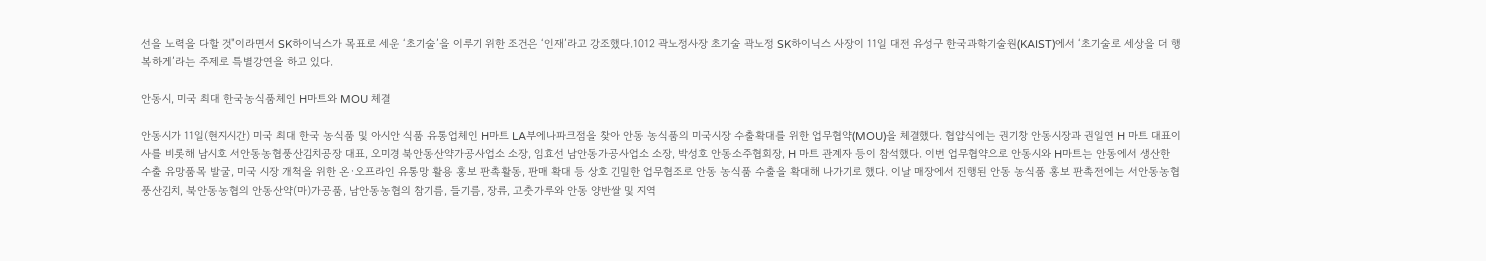선을 노력을 다할 것"이라면서 SK하이닉스가 목표로 세운 ‘초기술’을 이루기 위한 조건은 ‘인재’라고 강조했다.1012 곽노정사장 초기술 곽노정 SK하이닉스 사장이 11일 대전 유성구 한국과학기술원(KAIST)에서 ‘초기술로 세상을 더 행복하게’라는 주제로 특별강연을 하고 있다.

안동시, 미국 최대 한국농식품체인 H마트와 MOU 체결

안동시가 11일(현지시간) 미국 최대 한국 농식품 및 아시안 식품 유통업체인 H마트 LA부에나파크점을 찾아 안동 농식품의 미국시장 수출확대를 위한 업무협약(MOU)을 체결했다. 협얍식에는 권기창 안동시장과 권일연 H 마트 대표이사를 비롯해 남시호 서안동농협풍산김치공장 대표, 오미경 북안동산약가공사업소 소장, 임효선 남안동가공사업소 소장, 박성호 안동소주협회장, H 마트 관계자 등이 참석했다. 이번 업무협약으로 안동시와 H마트는 안동에서 생산한 수출 유망품목 발굴, 미국 시장 개척을 위한 온·오프라인 유통망 활용 홍보 판촉활동, 판매 확대 등 상호 긴밀한 업무협조로 안동 농식품 수출을 확대해 나가기로 했다. 이날 매장에서 진행된 안동 농식품 홍보 판촉전에는 서안동농협 풍산김치, 북안동농협의 안동산약(마)가공품, 남안동농협의 참기름, 들기름, 장류, 고춧가루와 안동 양반쌀 및 지역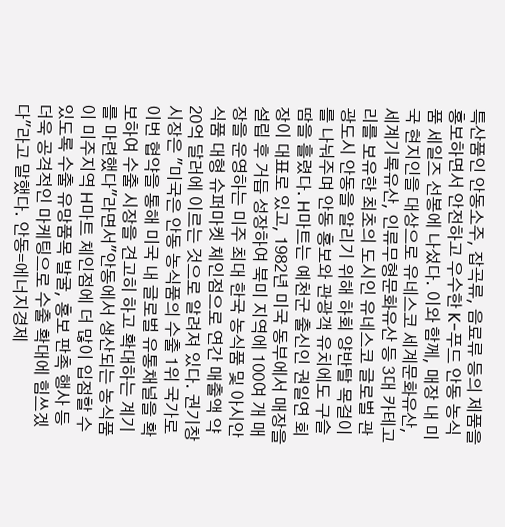특산품인 안동소주, 잡곡류, 음료류 등의 제품을 홍보하면서 안전하고 우수한 K-푸드 안동 농식품 세일즈 선봉에 나섰다. 이와 함께, 매장 내 미국 현지인을 대상으로 유네스코 세계문화유산, 세계기록유산, 인류무형문화유산 등 3대 카테고리를 보유한 최초의 도시인 유네스코 글로벌 관광도시 안동을 알리기 위해 하회 양반탈 목걸이를 나눠주며 안동 홍보와 관광객 유치에도 구슬땀을 흘렸다. H마트는 예천군 출신인 권일연 회장이 대표로 있고, 1982년 미국 동부에서 매장을 설립 후 거듭 성장하여 북미 지역에 100여 개 매장을 운영하는 미주 최대 한국 농식품 및 아시안 식품 대형 슈퍼마켓 체인점으로 연간 매출액 약 20억 달러에 이르는 것으로 알려져 있다. 권기창 시장은 "미국은 안동 농식품의 수출 1위 국가로 이번 협약을 통해 미국 내 글로벌 유통채널을 확보하여 수출 시장을 견고히 하고 확대하는 계기를 마련했다"라면서"안동에서 생산되는 농식품이 미주지역 H마트 체인점에 더 많이 입점할 수 있도록 수출 유망품목 발굴, 홍보 판촉 행사 등 더욱 공격적인 마케팅으로 수출 확대에 힘쓰겠다"라고 말했다. 안동=에너지경제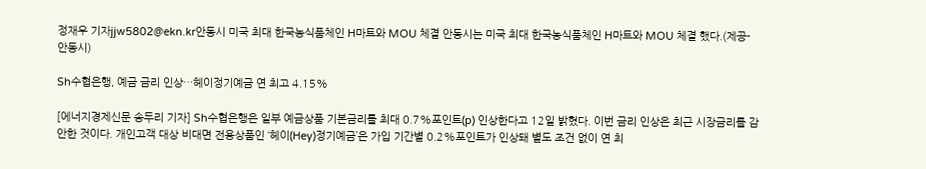정재우 기자jjw5802@ekn.kr안동시 미국 최대 한국농식품체인 H마트와 MOU 체결 안동시는 미국 최대 한국농식품체인 H마트와 MOU 체결 했다.(제공-안동시)

Sh수협은행, 예금 금리 인상…헤이정기예금 연 최고 4.15%

[에너지경제신문 송두리 기자] Sh수협은행은 일부 예금상품 기본금리를 최대 0.7%포인트(p) 인상한다고 12일 밝혔다. 이번 금리 인상은 최근 시장금리를 감안한 것이다. 개인고객 대상 비대면 전용상품인 ‘헤이(Hey)정기예금’은 가입 기간별 0.2%포인트가 인상돼 별도 조건 없이 연 최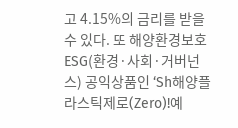고 4.15%의 금리를 받을 수 있다. 또 해양환경보호 ESG(환경·사회·거버넌스) 공익상품인 ‘Sh해양플라스틱제로(Zero)!예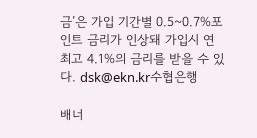금’은 가입 기간별 0.5~0.7%포인트 금리가 인상돼 가입시 연 최고 4.1%의 금리를 받을 수 있다. dsk@ekn.kr수협은행

배너